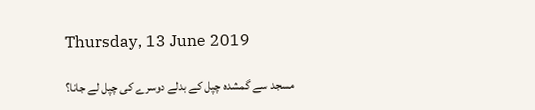Thursday, 13 June 2019

مسجد سے گمشدہ چپل کے بدلے دوسرے کی چپل لے جانا؟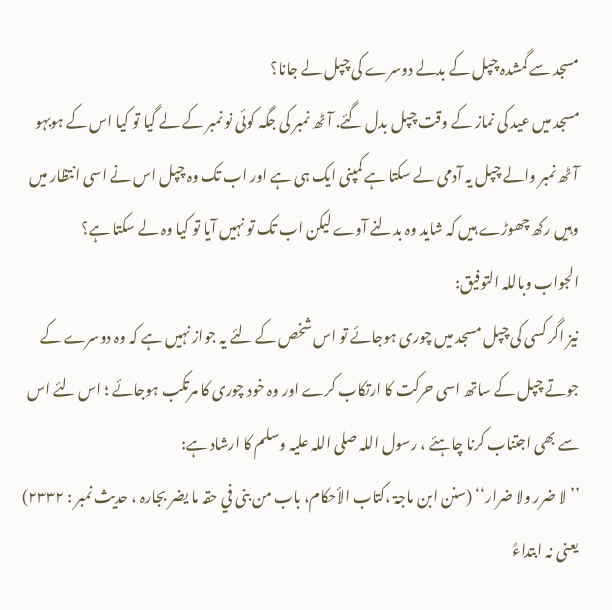مسجد سے گمشدہ چپل کے بدلے دوسرے کی چپل لے جانا؟
مسجد میں عید کی نماز کے وقت چپل بدل گئے. آٹھ نمبر کی جگہ کوئی نو نمبر کے لے گیا تو کیا اس کے ہوبہو آٹھ نمبر والے چپل یہ آدمی لے سکتا ہے کمپنی ایک ہی ہے اور اب تک وہ چپل اس نے اسی انتظار میں وہیں رکھ چھوڑے ہیں کہ شاید وہ بدلنے آوے لیکن اب تک تو نہیں آیا تو کیا وہ لے سکتا ہے؟
الجواب وباللہ التوفیق:
نیز اگر کسی کی چپل مسجد میں چوری ہوجائے تو اس شخص کے لئے یہ جواز نہیں ہے کہ وہ دوسرے کے جوتے چپل کے ساتھ اسی حرکت کا ارتکاب کرے اور وہ خود چوری کا مرتکب ہوجائے ؛ اس لئے اس سے بھی اجتناب کرنا چاہئے ، رسول اللہ صلی اللہ علیہ وسلم کا ارشاد ہے:
’’لا ضرر ولا ضرار‘‘ (سنن ابن ماجۃ ،کتاب الأحکام، باب من بنی في حقہ ما یضر بجارہ ، حدیث نمبر : ۲۳۳۲) یعنی نہ ابتداءً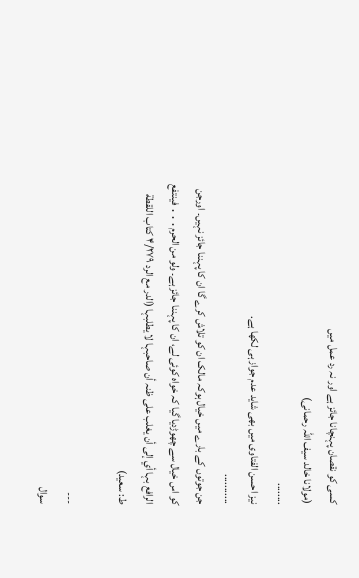کسی کو نقصان پہنچانا جائز ہے اور نہ رد عمل میں
(مولانا خالد سیف اللہ رحمانی)
........
نیز احسن الفتاوی میں بھی شاید عدم جواز ہی لکھا ہے.
...........
جن جوتوں کے بارے میں خیال ہوکہ مالک ان کو تلاش کرے گا ان کا پہننا جائز نہیں۔ اورجن کو اس خیال سے چھوڑدیا گیا کہ خواہ کوئی لے، ان کا پہننا جائز ہے۔ ولو من الحرم․․․ فینتفع الرافع بہا أي إلی أن یغلب علی ظنہ أن صاحبہا لا یطلبہا (الدر مع الرد ۴/۲۷۹ کتاب اللقطة ط: سعید)

---
سوال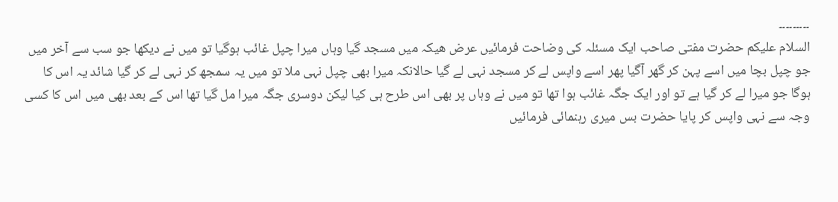۔۔۔۔۔۔۔۔۔
السلام علیکم حضرت مفتی صاحب ایک مسئلہ کی وضاحت فرمائیں عرض ھیکہ میں مسجد گیا وہاں میرا چپل غائب ہوگیا تو میں نے دیکھا جو سب سے آخر میں جو چپل بچا میں اسے پہن کر گھر آگیا پھر اسے واپس لے کر مسجد نہی لے گیا حالانکہ میرا بھی چپل نہی ملا تو میں یہ سمجھ کر نہی لے کر گیا شائد یہ اس کا ہوگا جو میرا لے کر گیا ہے تو اور ایک جگہ غائب ہوا تھا تو میں نے وہاں پر بھی اس طرح ہی کیا لیکن دوسری جگہ میرا مل گیا تھا اس کے بعد بھی میں اس کا کسی وجہ سے نہی واپس کر پایا حضرت بس میری رہنمائی فرمائیں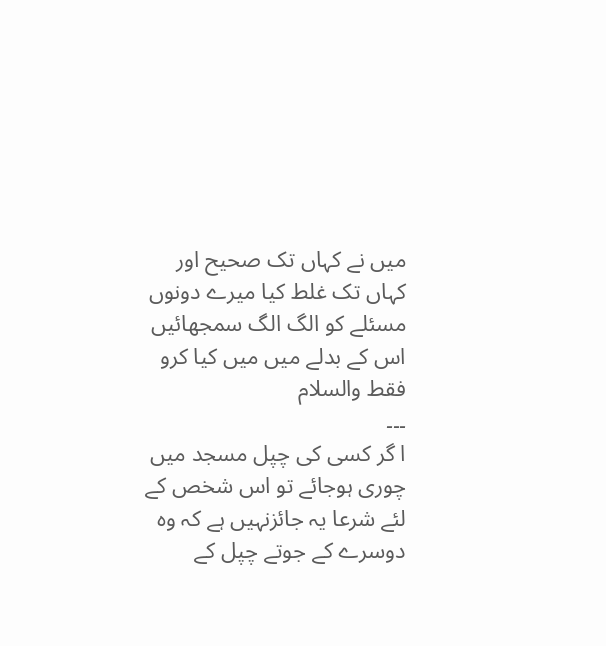میں نے کہاں تک صحیح اور کہاں تک غلط کیا میرے دونوں مسئلے کو الگ الگ سمجھائیں اس کے بدلے میں میں کیا کرو فقط والسلام
۔۔۔
ا گر کسی کی چپل مسجد میں چوری ہوجائے تو اس شخص کے لئے شرعا یہ جائزنہیں ہے کہ وہ دوسرے کے جوتے چپل کے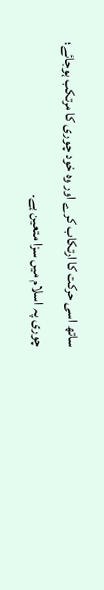ساتھ اسی حرکت کا ارتکاب کرے اور وہ خود چوری کا مرتکب ہوجائے؛ چوری پہ اسلام میں سزا متعین ہے۔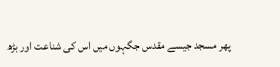پھر مسجد جیسے مقدس جگہوں میں اس کی شناعت اور بڑھ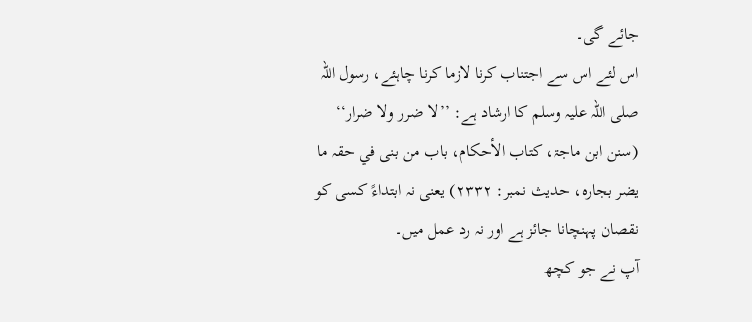جائے گی۔
اس لئے اس سے اجتناب کرنا لازما کرنا چاہئے، رسول اللہ صلی اللہ علیہ وسلم کا ارشاد ہے: ’’لا ضرر ولا ضرار‘‘ (سنن ابن ماجۃ، کتاب الأحکام، باب من بنی في حقہ ما یضر بجارہ، حدیث نمبر: ۲۳۳۲) یعنی نہ ابتداءً کسی کو نقصان پہنچانا جائز ہے اور نہ رد عمل میں۔
آپ نے جو کچھ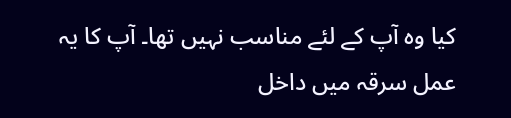کیا وہ آپ کے لئے مناسب نہیں تھا۔ آپ کا یہ عمل سرقہ میں داخل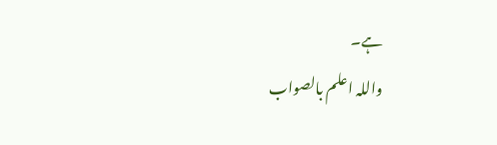ہے۔
واللہ اعلم بالصواب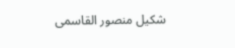شکیل منصور القاسمی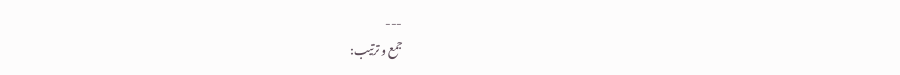---
جمع و ترتیب: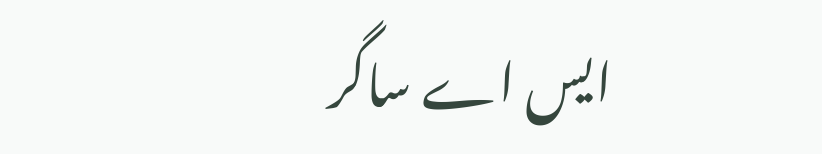ایس اے ساگر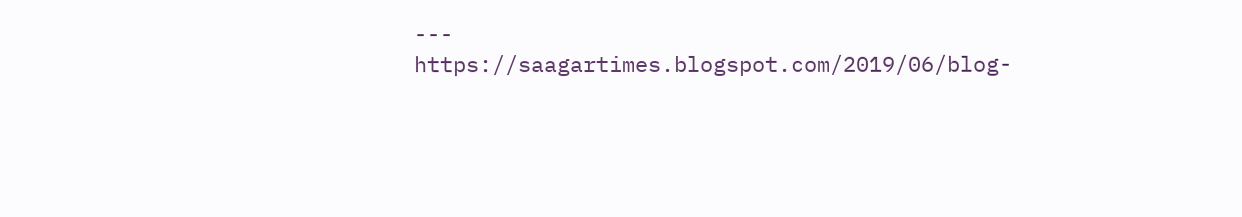---
https://saagartimes.blogspot.com/2019/06/blog-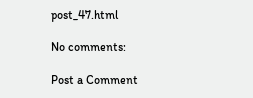post_47.html

No comments:

Post a Comment